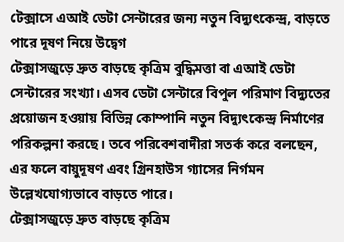টেক্সাসে এআই ডেটা সেন্টারের জন্য নতুন বিদ্যুৎকেন্দ্র, বাড়তে পারে দূষণ নিয়ে উদ্বেগ
টেক্সাসজুড়ে দ্রুত বাড়ছে কৃত্রিম বুদ্ধিমত্তা বা এআই ডেটা সেন্টারের সংখ্যা। এসব ডেটা সেন্টারে বিপুল পরিমাণ বিদ্যুতের প্রয়োজন হওয়ায় বিভিন্ন কোম্পানি নতুন বিদ্যুৎকেন্দ্র নির্মাণের পরিকল্পনা করছে। তবে পরিবেশবাদীরা সতর্ক করে বলছেন, এর ফলে বায়ুদূষণ এবং গ্রিনহাউস গ্যাসের নির্গমন উল্লেখযোগ্যভাবে বাড়তে পারে।
টেক্সাসজুড়ে দ্রুত বাড়ছে কৃত্রিম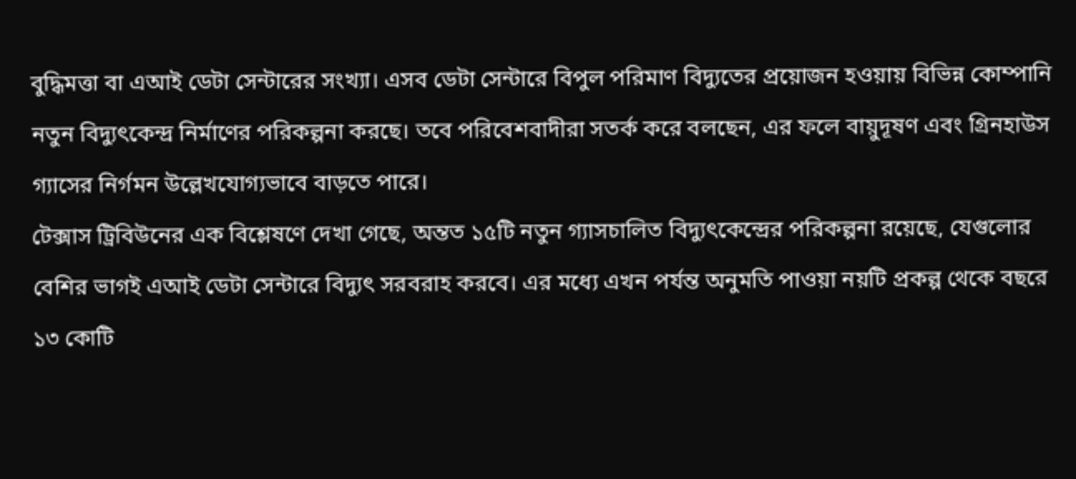বুদ্ধিমত্তা বা এআই ডেটা সেন্টারের সংখ্যা। এসব ডেটা সেন্টারে বিপুল পরিমাণ বিদ্যুতের প্রয়োজন হওয়ায় বিভিন্ন কোম্পানি নতুন বিদ্যুৎকেন্দ্র নির্মাণের পরিকল্পনা করছে। তবে পরিবেশবাদীরা সতর্ক করে বলছেন, এর ফলে বায়ুদূষণ এবং গ্রিনহাউস গ্যাসের নির্গমন উল্লেখযোগ্যভাবে বাড়তে পারে।
টেক্সাস ট্রিবিউনের এক বিশ্লেষণে দেখা গেছে, অন্তত ১৫টি নতুন গ্যাসচালিত বিদ্যুৎকেন্দ্রের পরিকল্পনা রয়েছে, যেগুলোর বেশির ভাগই এআই ডেটা সেন্টারে বিদ্যুৎ সরবরাহ করবে। এর মধ্যে এখন পর্যন্ত অনুমতি পাওয়া নয়টি প্রকল্প থেকে বছরে ১৩ কোটি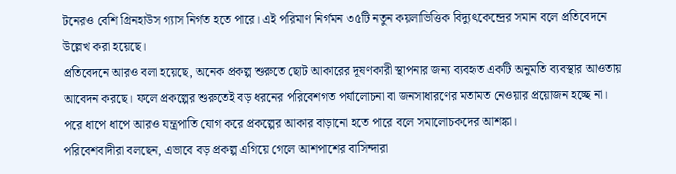টনেরও বেশি গ্রিনহাউস গ্যাস নির্গত হতে পারে। এই পরিমাণ নির্গমন ৩৫টি নতুন কয়লাভিত্তিক বিদ্যুৎকেন্দ্রের সমান বলে প্রতিবেদনে উল্লেখ করা হয়েছে।
প্রতিবেদনে আরও বলা হয়েছে, অনেক প্রকল্প শুরুতে ছোট আকারের দূষণকারী স্থাপনার জন্য ব্যবহৃত একটি অনুমতি ব্যবস্থার আওতায় আবেদন করছে। ফলে প্রকল্পের শুরুতেই বড় ধরনের পরিবেশগত পর্যালোচনা বা জনসাধারণের মতামত নেওয়ার প্রয়োজন হচ্ছে না। পরে ধাপে ধাপে আরও যন্ত্রপাতি যোগ করে প্রকল্পের আকার বাড়ানো হতে পারে বলে সমালোচকদের আশঙ্কা।
পরিবেশবাদীরা বলছেন, এভাবে বড় প্রকল্প এগিয়ে গেলে আশপাশের বাসিন্দারা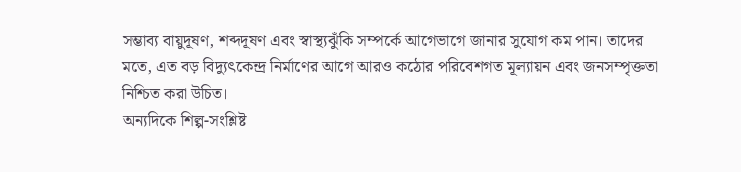সম্ভাব্য বায়ুদূষণ, শব্দদূষণ এবং স্বাস্থ্যঝুঁকি সম্পর্কে আগেভাগে জানার সুযোগ কম পান। তাদের মতে, এত বড় বিদ্যুৎকেন্দ্র নির্মাণের আগে আরও কঠোর পরিবেশগত মূল্যায়ন এবং জনসম্পৃক্ততা নিশ্চিত করা উচিত।
অন্যদিকে শিল্প-সংশ্লিষ্ট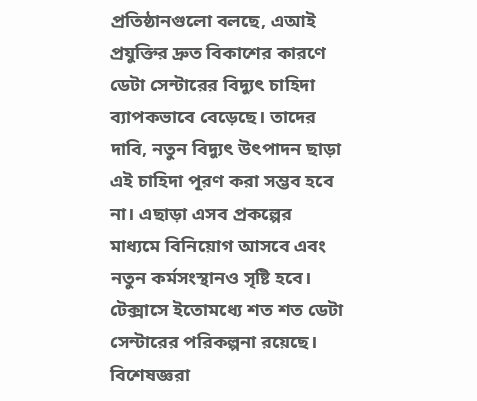প্রতিষ্ঠানগুলো বলছে, এআই প্রযুক্তির দ্রুত বিকাশের কারণে ডেটা সেন্টারের বিদ্যুৎ চাহিদা ব্যাপকভাবে বেড়েছে। তাদের দাবি, নতুন বিদ্যুৎ উৎপাদন ছাড়া এই চাহিদা পূরণ করা সম্ভব হবে না। এছাড়া এসব প্রকল্পের মাধ্যমে বিনিয়োগ আসবে এবং নতুন কর্মসংস্থানও সৃষ্টি হবে।
টেক্সাসে ইতোমধ্যে শত শত ডেটা সেন্টারের পরিকল্পনা রয়েছে। বিশেষজ্ঞরা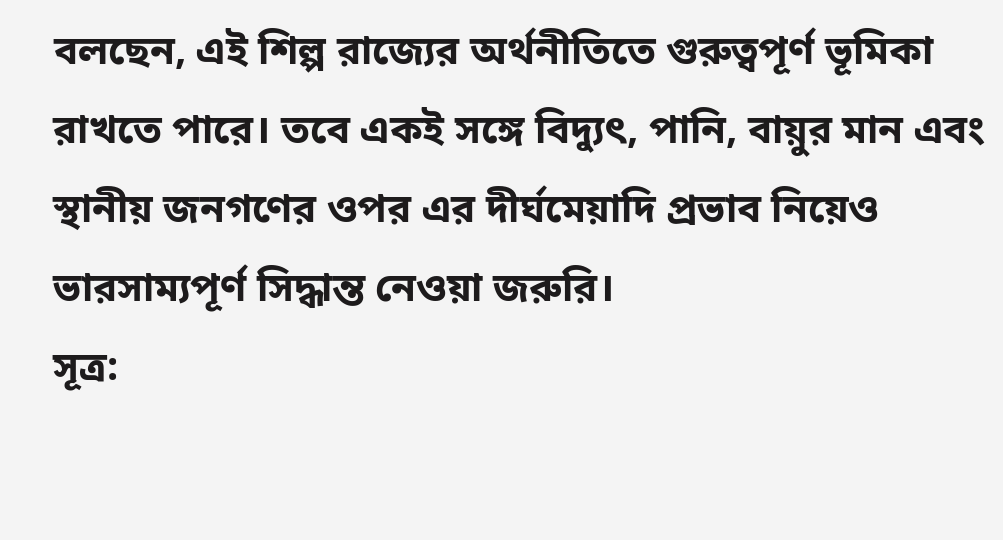বলছেন, এই শিল্প রাজ্যের অর্থনীতিতে গুরুত্বপূর্ণ ভূমিকা রাখতে পারে। তবে একই সঙ্গে বিদ্যুৎ, পানি, বায়ুর মান এবং স্থানীয় জনগণের ওপর এর দীর্ঘমেয়াদি প্রভাব নিয়েও ভারসাম্যপূর্ণ সিদ্ধান্ত নেওয়া জরুরি।
সূত্র: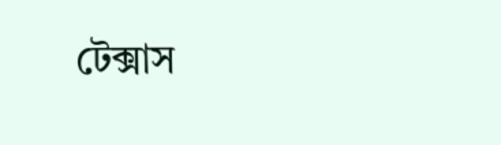টেক্সাস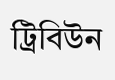ট্রিবিউন